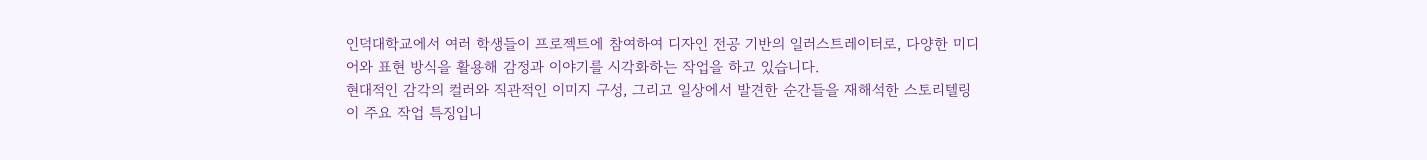인덕대학교에서 여러 학생들이 프로젝트에 참여하여 디자인 전공 기반의 일러스트레이터로, 다양한 미디어와 표현 방식을 활용해 감정과 이야기를 시각화하는 작업을 하고 있습니다.
현대적인 감각의 컬러와 직관적인 이미지 구성, 그리고 일상에서 발견한 순간들을 재해석한 스토리텔링이 주요 작업 특징입니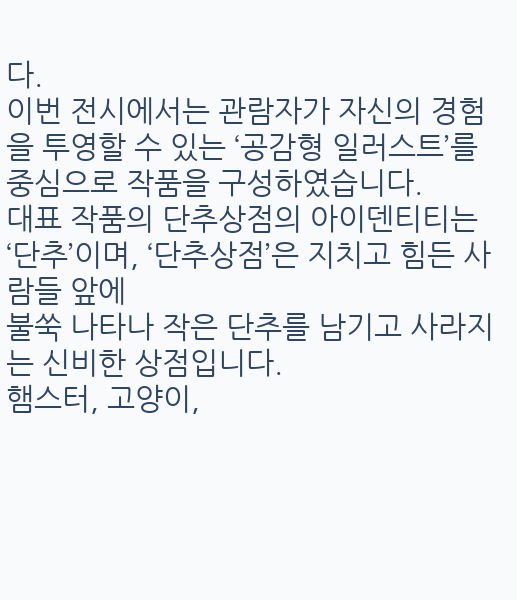다.
이번 전시에서는 관람자가 자신의 경험을 투영할 수 있는 ‘공감형 일러스트’를 중심으로 작품을 구성하였습니다.
대표 작품의 단추상점의 아이덴티티는 ‘단추’이며, ‘단추상점’은 지치고 힘든 사람들 앞에
불쑥 나타나 작은 단추를 남기고 사라지는 신비한 상점입니다.
햄스터, 고양이,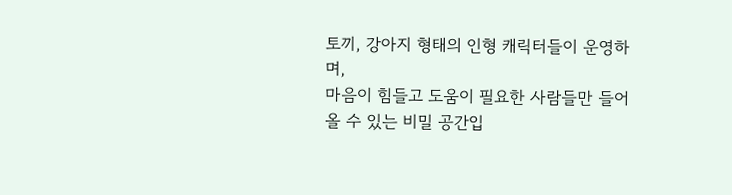토끼, 강아지 형태의 인형 캐릭터들이 운영하며,
마음이 힘들고 도움이 필요한 사람들만 들어올 수 있는 비밀 공간입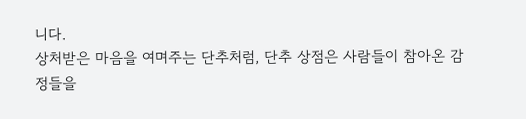니다.
상처받은 마음을 여며주는 단추처럼, 단추 상점은 사람들이 참아온 감정들을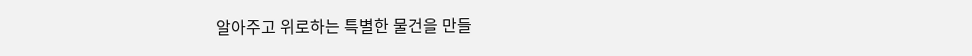알아주고 위로하는 특별한 물건을 만들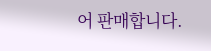어 판매합니다.